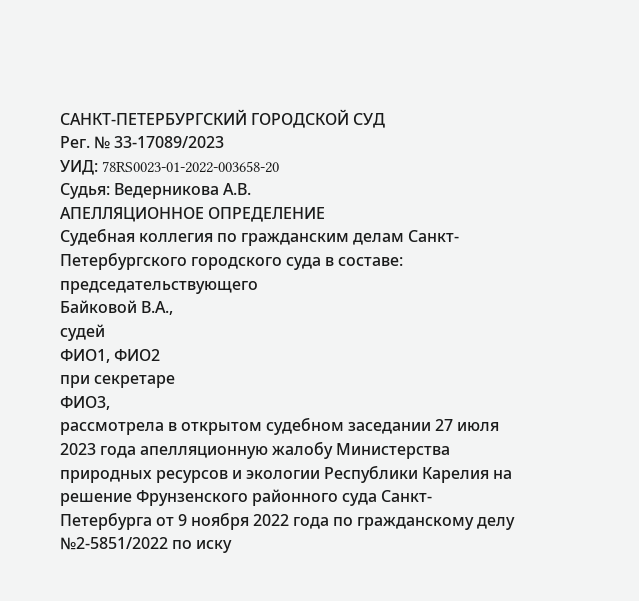САНКТ-ПЕТЕРБУРГСКИЙ ГОРОДСКОЙ СУД
Рег. № 33-17089/2023
УИД: 78RS0023-01-2022-003658-20
Судья: Ведерникова А.В.
АПЕЛЛЯЦИОННОЕ ОПРЕДЕЛЕНИЕ
Судебная коллегия по гражданским делам Санкт-Петербургского городского суда в составе:
председательствующего
Байковой В.А.,
судей
ФИО1, ФИО2
при секретаре
ФИО3,
рассмотрела в открытом судебном заседании 27 июля 2023 года апелляционную жалобу Министерства природных ресурсов и экологии Республики Карелия на решение Фрунзенского районного суда Санкт-Петербурга от 9 ноября 2022 года по гражданскому делу №2-5851/2022 по иску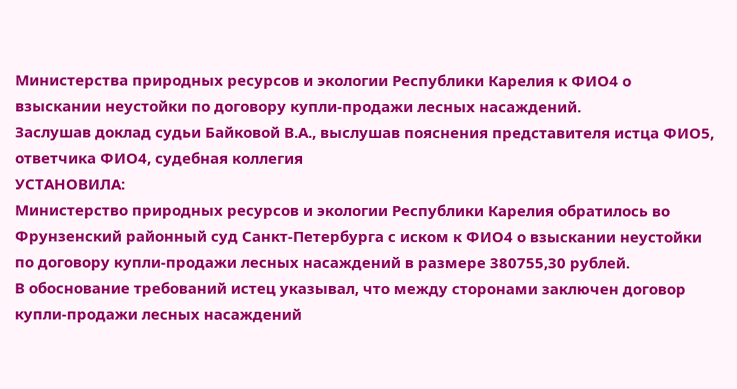Министерства природных ресурсов и экологии Республики Карелия к ФИО4 о взыскании неустойки по договору купли-продажи лесных насаждений.
Заслушав доклад судьи Байковой В.А., выслушав пояснения представителя истца ФИО5, ответчика ФИО4, судебная коллегия
УСТАНОВИЛА:
Министерство природных ресурсов и экологии Республики Карелия обратилось во Фрунзенский районный суд Санкт-Петербурга с иском к ФИО4 о взыскании неустойки по договору купли-продажи лесных насаждений в размере 380755,30 рублей.
В обоснование требований истец указывал, что между сторонами заключен договор купли-продажи лесных насаждений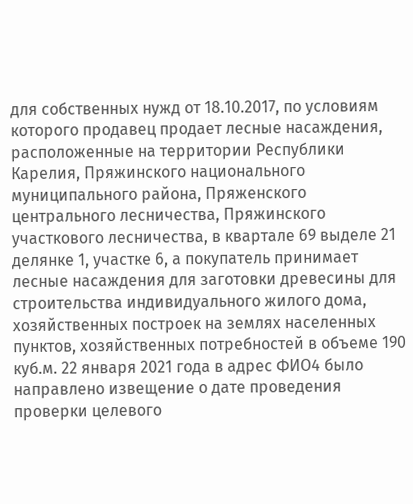для собственных нужд от 18.10.2017, по условиям которого продавец продает лесные насаждения, расположенные на территории Республики Карелия, Пряжинского национального муниципального района, Пряженского центрального лесничества, Пряжинского участкового лесничества, в квартале 69 выделе 21 делянке 1, участке 6, а покупатель принимает лесные насаждения для заготовки древесины для строительства индивидуального жилого дома, хозяйственных построек на землях населенных пунктов, хозяйственных потребностей в объеме 190 куб.м. 22 января 2021 года в адрес ФИО4 было направлено извещение о дате проведения проверки целевого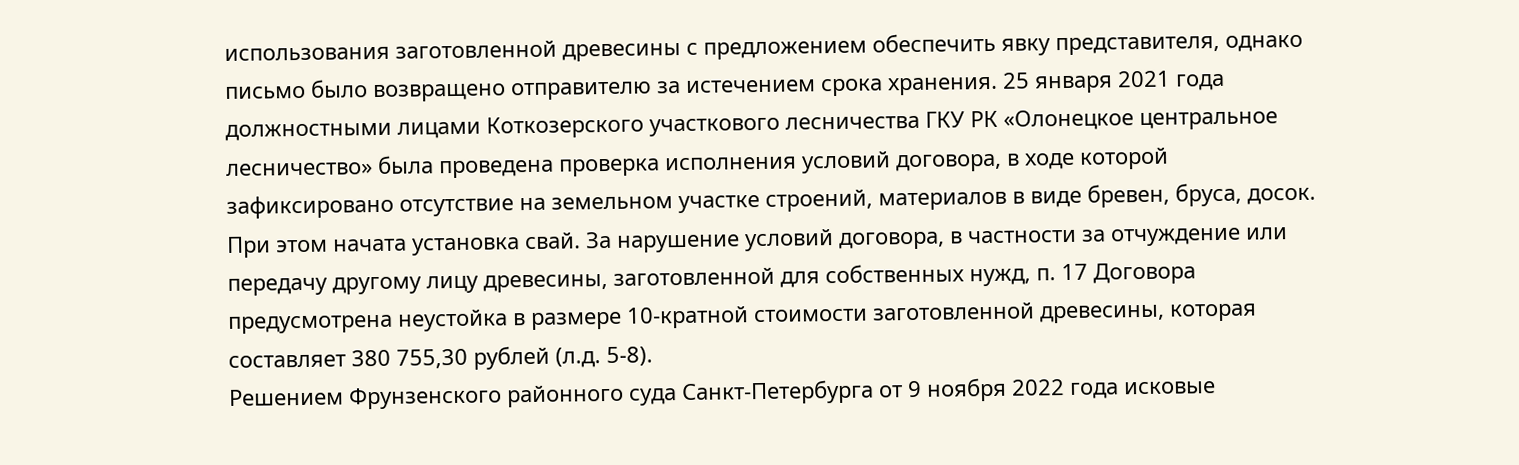использования заготовленной древесины с предложением обеспечить явку представителя, однако письмо было возвращено отправителю за истечением срока хранения. 25 января 2021 года должностными лицами Коткозерского участкового лесничества ГКУ РК «Олонецкое центральное лесничество» была проведена проверка исполнения условий договора, в ходе которой зафиксировано отсутствие на земельном участке строений, материалов в виде бревен, бруса, досок. При этом начата установка свай. За нарушение условий договора, в частности за отчуждение или передачу другому лицу древесины, заготовленной для собственных нужд, п. 17 Договора предусмотрена неустойка в размере 10-кратной стоимости заготовленной древесины, которая составляет 380 755,30 рублей (л.д. 5-8).
Решением Фрунзенского районного суда Санкт-Петербурга от 9 ноября 2022 года исковые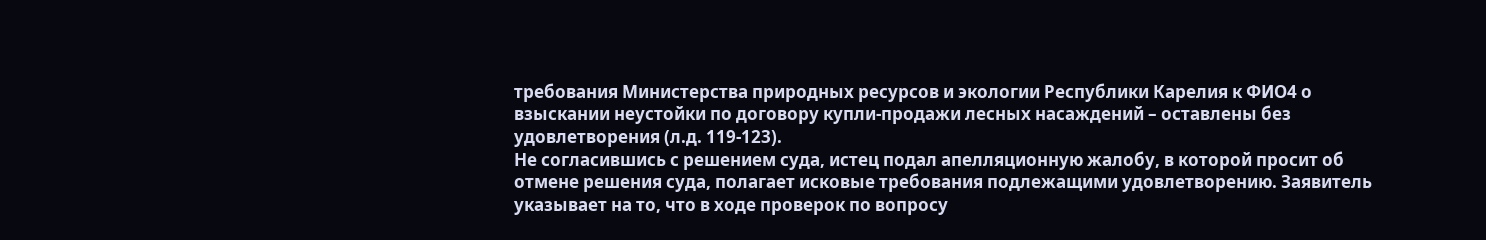требования Министерства природных ресурсов и экологии Республики Карелия к ФИО4 о взыскании неустойки по договору купли-продажи лесных насаждений – оставлены без удовлетворения (л.д. 119-123).
Не согласившись с решением суда, истец подал апелляционную жалобу, в которой просит об отмене решения суда, полагает исковые требования подлежащими удовлетворению. Заявитель указывает на то, что в ходе проверок по вопросу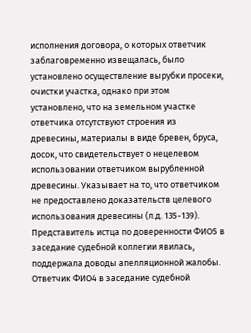исполнения договора, о которых ответчик заблаговременно извещалась, было установлено осуществление вырубки просеки, очистки участка, однако при этом установлено, что на земельном участке ответчика отсутствуют строения из древесины, материалы в виде бревен, бруса, досок, что свидетельствует о нецелевом использовании ответчиком вырубленной древесины. Указывает на то, что ответчиком не предоставлено доказательств целевого использования древесины (л.д. 135-139).
Представитель истца по доверенности ФИО5 в заседание судебной коллегии явилась, поддержала доводы апелляционной жалобы.
Ответчик ФИО4 в заседание судебной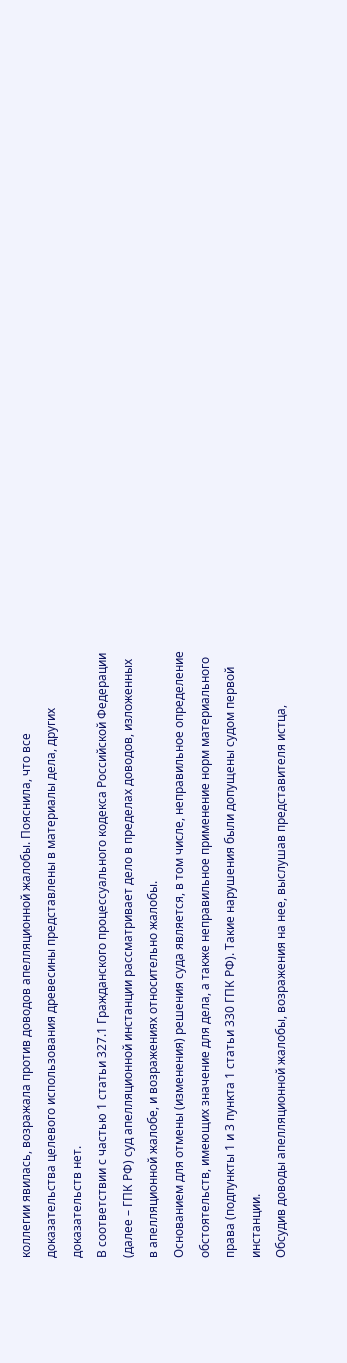коллегии явилась, возражала против доводов апелляционной жалобы. Пояснила, что все доказательства целевого использования древесины представлены в материалы дела, других доказательств нет.
В соответствии с частью 1 статьи 327.1 Гражданского процессуального кодекса Российской Федерации (далее – ГПК РФ) суд апелляционной инстанции рассматривает дело в пределах доводов, изложенных в апелляционной жалобе, и возражениях относительно жалобы.
Основанием для отмены (изменения) решения суда является, в том числе, неправильное определение обстоятельств, имеющих значение для дела, а также неправильное применение норм материального права (подпункты 1 и 3 пункта 1 статьи 330 ГПК РФ). Такие нарушения были допущены судом первой инстанции.
Обсудив доводы апелляционной жалобы, возражения на нее, выслушав представителя истца,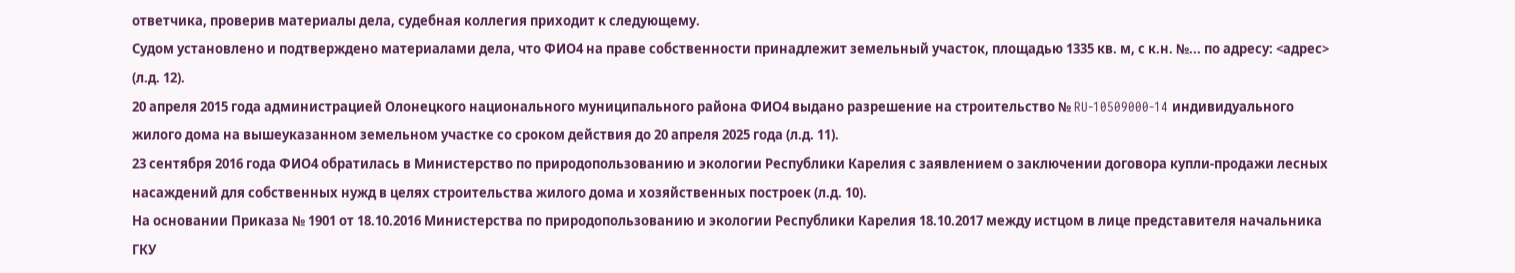ответчика, проверив материалы дела, судебная коллегия приходит к следующему.
Судом установлено и подтверждено материалами дела, что ФИО4 на праве собственности принадлежит земельный участок, площадью 1335 кв. м, с к.н. №... по адресу: <адрес> (л.д. 12).
20 апреля 2015 года администрацией Олонецкого национального муниципального района ФИО4 выдано разрешение на строительство № RU-10509000-14 индивидуального жилого дома на вышеуказанном земельном участке со сроком действия до 20 апреля 2025 года (л.д. 11).
23 сентября 2016 года ФИО4 обратилась в Министерство по природопользованию и экологии Республики Карелия с заявлением о заключении договора купли-продажи лесных насаждений для собственных нужд в целях строительства жилого дома и хозяйственных построек (л.д. 10).
На основании Приказа № 1901 от 18.10.2016 Министерства по природопользованию и экологии Республики Карелия 18.10.2017 между истцом в лице представителя начальника ГКУ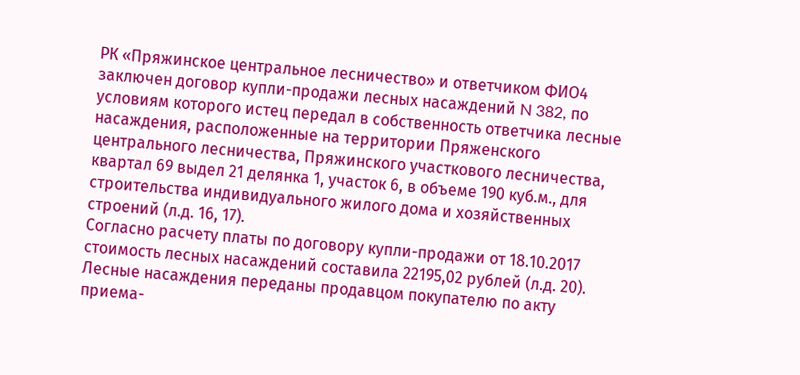РК «Пряжинское центральное лесничество» и ответчиком ФИО4 заключен договор купли-продажи лесных насаждений N 382, по условиям которого истец передал в собственность ответчика лесные насаждения, расположенные на территории Пряженского центрального лесничества, Пряжинского участкового лесничества, квартал 69 выдел 21 делянка 1, участок 6, в объеме 190 куб.м., для строительства индивидуального жилого дома и хозяйственных строений (л.д. 16, 17).
Согласно расчету платы по договору купли-продажи от 18.10.2017 стоимость лесных насаждений составила 22195,02 рублей (л.д. 20).
Лесные насаждения переданы продавцом покупателю по акту приема-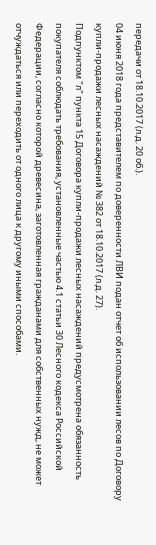передачи от 18.10.2017 (л.д. 20 об.).
04 июня 2018 года представителем по доверенности ЛВИ подан отчет об использовании лесов по Договору купли-продажи лесных насаждений № 382 от 18.10.2017 (л.д. 27).
Подпунктом "л" пункта 15 Договора купли-продажи лесных насаждений предусмотрена обязанность покупателя соблюдать требования, установленные частью 4.1 статьи 30 Лесного кодекса Российской Федерации, согласно которой древесина, заготовленная гражданами для собственных нужд, не может отчуждаться или переходить от одного лица к другому иными способами.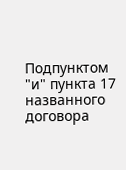Подпунктом "и" пункта 17 названного договора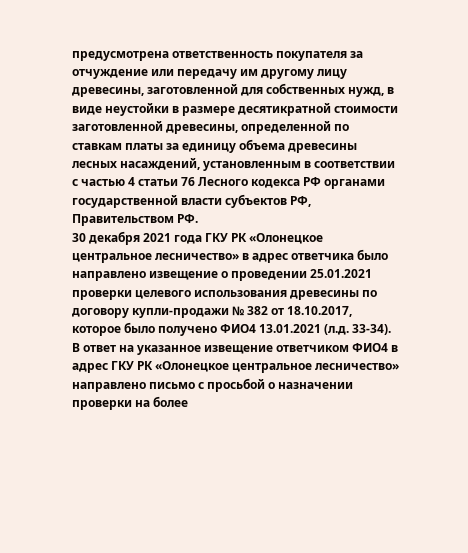предусмотрена ответственность покупателя за отчуждение или передачу им другому лицу древесины, заготовленной для собственных нужд, в виде неустойки в размере десятикратной стоимости заготовленной древесины, определенной по ставкам платы за единицу объема древесины лесных насаждений, установленным в соответствии с частью 4 статьи 76 Лесного кодекса РФ органами государственной власти субъектов РФ, Правительством РФ.
30 декабря 2021 года ГКУ РК «Олонецкое центральное лесничество» в адрес ответчика было направлено извещение о проведении 25.01.2021 проверки целевого использования древесины по договору купли-продажи № 382 от 18.10.2017, которое было получено ФИО4 13.01.2021 (л.д. 33-34).
В ответ на указанное извещение ответчиком ФИО4 в адрес ГКУ РК «Олонецкое центральное лесничество» направлено письмо с просьбой о назначении проверки на более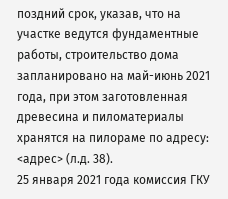поздний срок, указав, что на участке ведутся фундаментные работы, строительство дома запланировано на май-июнь 2021 года, при этом заготовленная древесина и пиломатериалы хранятся на пилораме по адресу: <адрес> (л.д. 38).
25 января 2021 года комиссия ГКУ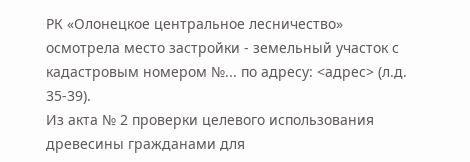РК «Олонецкое центральное лесничество» осмотрела место застройки - земельный участок с кадастровым номером №... по адресу: <адрес> (л.д. 35-39).
Из акта № 2 проверки целевого использования древесины гражданами для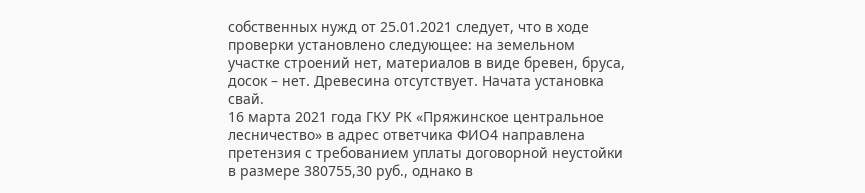собственных нужд от 25.01.2021 следует, что в ходе проверки установлено следующее: на земельном участке строений нет, материалов в виде бревен, бруса, досок – нет. Древесина отсутствует. Начата установка свай.
16 марта 2021 года ГКУ РК «Пряжинское центральное лесничество» в адрес ответчика ФИО4 направлена претензия с требованием уплаты договорной неустойки в размере 380755,30 руб., однако в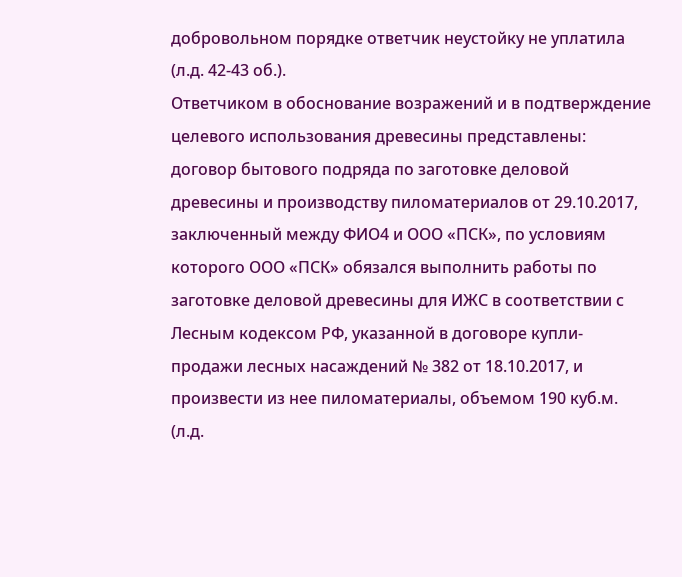добровольном порядке ответчик неустойку не уплатила (л.д. 42-43 об.).
Ответчиком в обоснование возражений и в подтверждение целевого использования древесины представлены: договор бытового подряда по заготовке деловой древесины и производству пиломатериалов от 29.10.2017, заключенный между ФИО4 и ООО «ПСК», по условиям которого ООО «ПСК» обязался выполнить работы по заготовке деловой древесины для ИЖС в соответствии с Лесным кодексом РФ, указанной в договоре купли-продажи лесных насаждений № 382 от 18.10.2017, и произвести из нее пиломатериалы, объемом 190 куб.м. (л.д.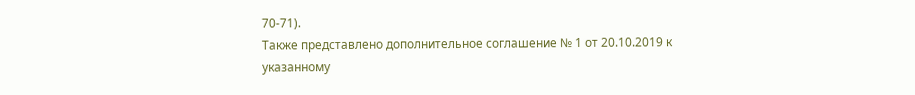70-71).
Также представлено дополнительное соглашение № 1 от 20.10.2019 к указанному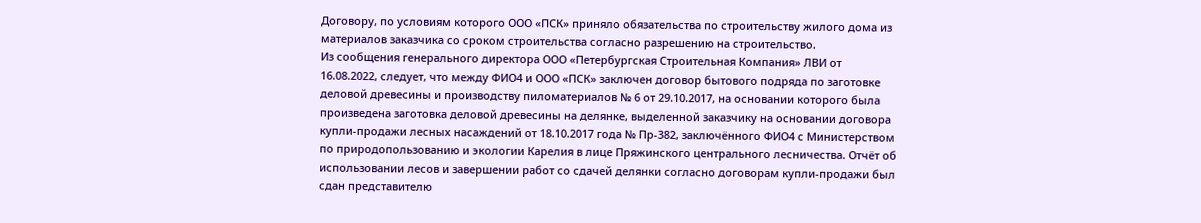Договору, по условиям которого ООО «ПСК» приняло обязательства по строительству жилого дома из материалов заказчика со сроком строительства согласно разрешению на строительство.
Из сообщения генерального директора ООО «Петербургская Строительная Компания» ЛВИ от 16.08.2022, следует, что между ФИО4 и ООО «ПСК» заключен договор бытового подряда по заготовке деловой древесины и производству пиломатериалов № 6 от 29.10.2017, на основании которого была произведена заготовка деловой древесины на делянке, выделенной заказчику на основании договора купли-продажи лесных насаждений от 18.10.2017 года № Пр-382, заключённого ФИО4 с Министерством по природопользованию и экологии Карелия в лице Пряжинского центрального лесничества. Отчёт об использовании лесов и завершении работ со сдачей делянки согласно договорам купли-продажи был сдан представителю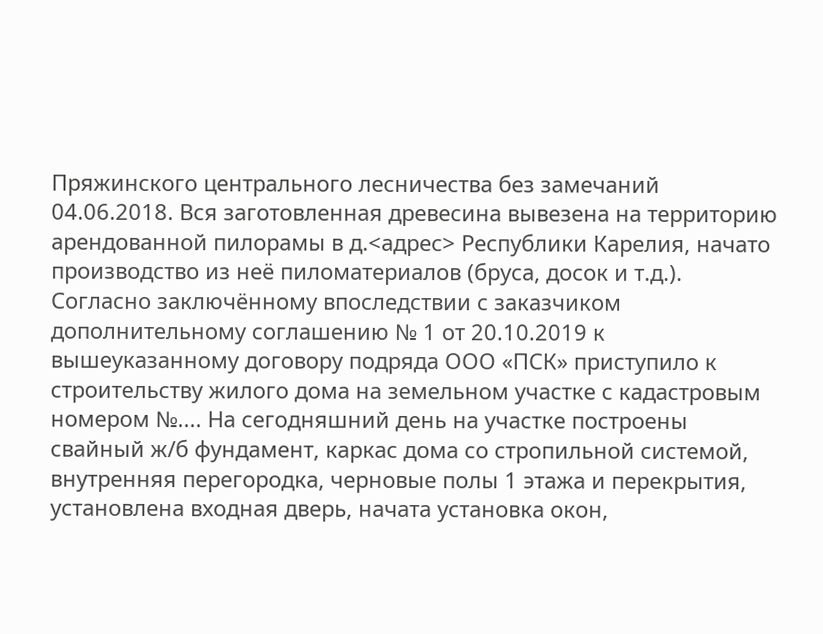Пряжинского центрального лесничества без замечаний 04.06.2018. Вся заготовленная древесина вывезена на территорию арендованной пилорамы в д.<адрес> Республики Карелия, начато производство из неё пиломатериалов (бруса, досок и т.д.). Согласно заключённому впоследствии с заказчиком дополнительному соглашению № 1 от 20.10.2019 к вышеуказанному договору подряда ООО «ПСК» приступило к строительству жилого дома на земельном участке с кадастровым номером №.... На сегодняшний день на участке построены свайный ж/б фундамент, каркас дома со стропильной системой, внутренняя перегородка, черновые полы 1 этажа и перекрытия, установлена входная дверь, начата установка окон,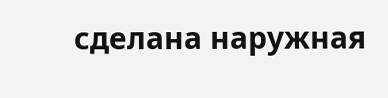сделана наружная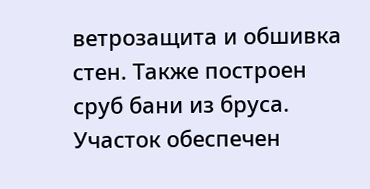ветрозащита и обшивка стен. Также построен сруб бани из бруса. Участок обеспечен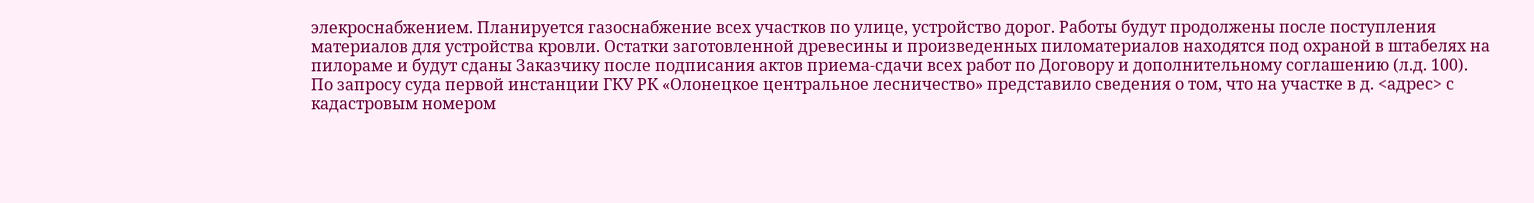элекроснабжением. Планируется газоснабжение всех участков по улице, устройство дорог. Работы будут продолжены после поступления материалов для устройства кровли. Остатки заготовленной древесины и произведенных пиломатериалов находятся под охраной в штабелях на пилораме и будут сданы Заказчику после подписания актов приема-сдачи всех работ по Договору и дополнительному соглашению (л.д. 100).
По запросу суда первой инстанции ГКУ РК «Олонецкое центральное лесничество» представило сведения о том, что на участке в д. <адрес> с кадастровым номером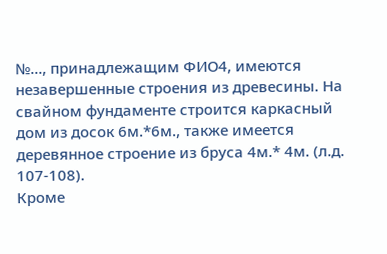№..., принадлежащим ФИО4, имеются незавершенные строения из древесины. На свайном фундаменте строится каркасный дом из досок 6м.*6м., также имеется деревянное строение из бруса 4м.* 4м. (л.д. 107-108).
Кроме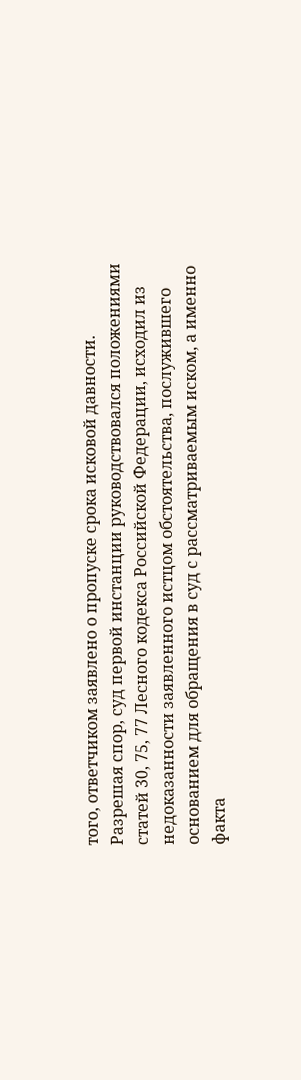того, ответчиком заявлено о пропуске срока исковой давности.
Разрешая спор, суд первой инстанции руководствовался положениями статей 30, 75, 77 Лесного кодекса Российской Федерации, исходил из недоказанности заявленного истцом обстоятельства, послужившего основанием для обращения в суд с рассматриваемым иском, а именно факта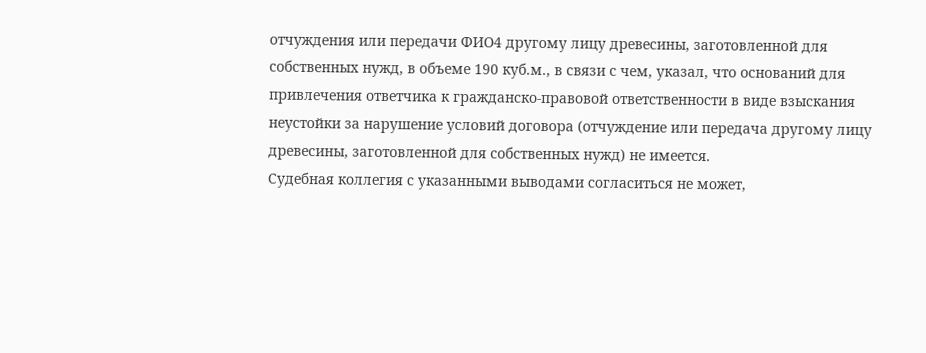отчуждения или передачи ФИО4 другому лицу древесины, заготовленной для собственных нужд, в объеме 190 куб.м., в связи с чем, указал, что оснований для привлечения ответчика к гражданско-правовой ответственности в виде взыскания неустойки за нарушение условий договора (отчуждение или передача другому лицу древесины, заготовленной для собственных нужд) не имеется.
Судебная коллегия с указанными выводами согласиться не может,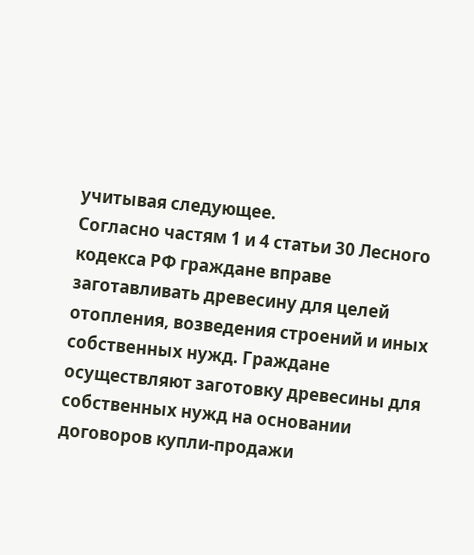учитывая следующее.
Согласно частям 1 и 4 статьи 30 Лесного кодекса РФ граждане вправе заготавливать древесину для целей отопления, возведения строений и иных собственных нужд. Граждане осуществляют заготовку древесины для собственных нужд на основании договоров купли-продажи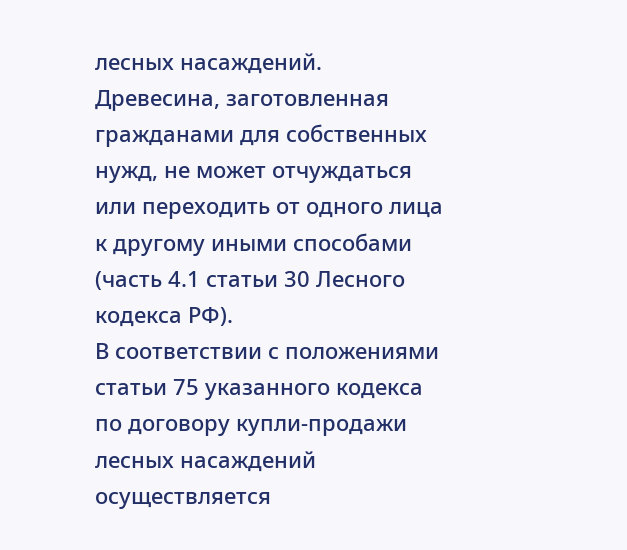лесных насаждений.
Древесина, заготовленная гражданами для собственных нужд, не может отчуждаться или переходить от одного лица к другому иными способами (часть 4.1 статьи 30 Лесного кодекса РФ).
В соответствии с положениями статьи 75 указанного кодекса по договору купли-продажи лесных насаждений осуществляется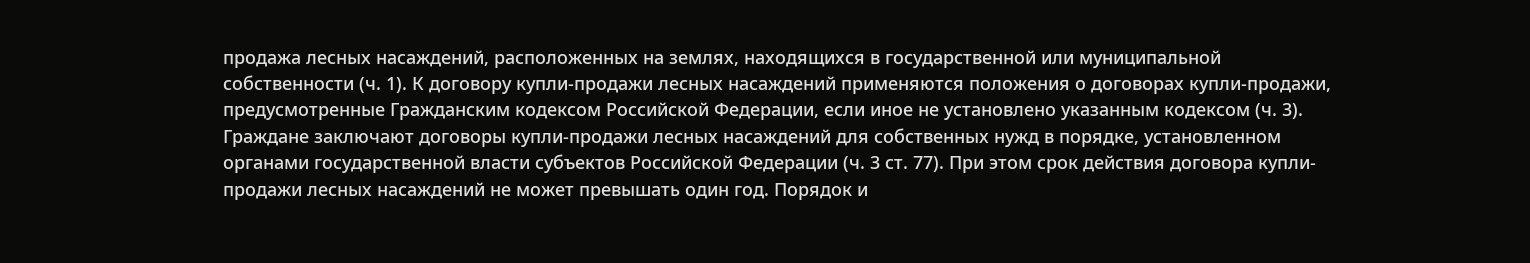продажа лесных насаждений, расположенных на землях, находящихся в государственной или муниципальной собственности (ч. 1). К договору купли-продажи лесных насаждений применяются положения о договорах купли-продажи, предусмотренные Гражданским кодексом Российской Федерации, если иное не установлено указанным кодексом (ч. 3). Граждане заключают договоры купли-продажи лесных насаждений для собственных нужд в порядке, установленном органами государственной власти субъектов Российской Федерации (ч. 3 ст. 77). При этом срок действия договора купли-продажи лесных насаждений не может превышать один год. Порядок и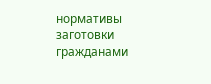нормативы заготовки гражданами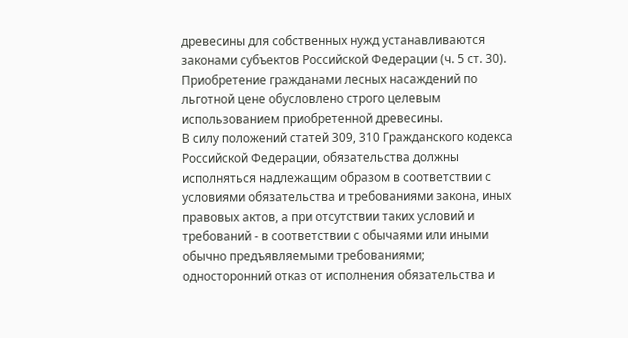древесины для собственных нужд устанавливаются законами субъектов Российской Федерации (ч. 5 ст. 30).
Приобретение гражданами лесных насаждений по льготной цене обусловлено строго целевым использованием приобретенной древесины.
В силу положений статей 309, 310 Гражданского кодекса Российской Федерации, обязательства должны исполняться надлежащим образом в соответствии с условиями обязательства и требованиями закона, иных правовых актов, а при отсутствии таких условий и требований - в соответствии с обычаями или иными обычно предъявляемыми требованиями; односторонний отказ от исполнения обязательства и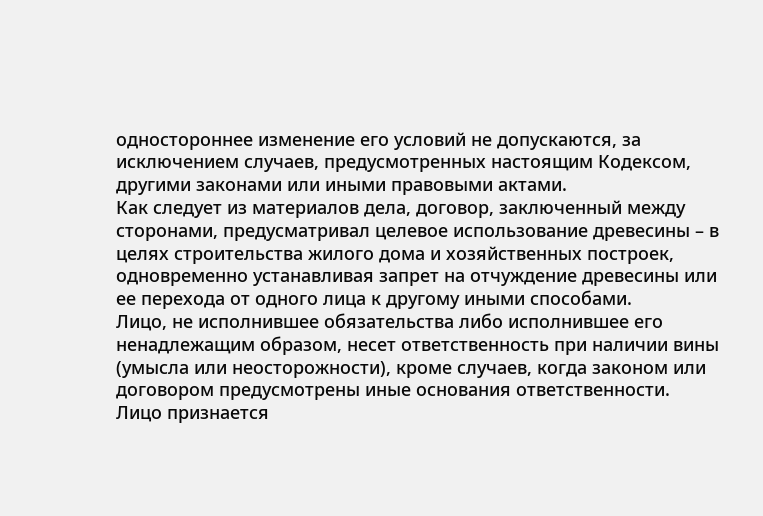одностороннее изменение его условий не допускаются, за исключением случаев, предусмотренных настоящим Кодексом, другими законами или иными правовыми актами.
Как следует из материалов дела, договор, заключенный между сторонами, предусматривал целевое использование древесины – в целях строительства жилого дома и хозяйственных построек, одновременно устанавливая запрет на отчуждение древесины или ее перехода от одного лица к другому иными способами.
Лицо, не исполнившее обязательства либо исполнившее его ненадлежащим образом, несет ответственность при наличии вины (умысла или неосторожности), кроме случаев, когда законом или договором предусмотрены иные основания ответственности.
Лицо признается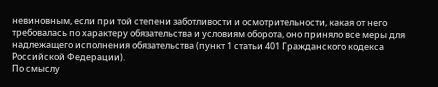невиновным, если при той степени заботливости и осмотрительности, какая от него требовалась по характеру обязательства и условиям оборота, оно приняло все меры для надлежащего исполнения обязательства (пункт 1 статьи 401 Гражданского кодекса Российской Федерации).
По смыслу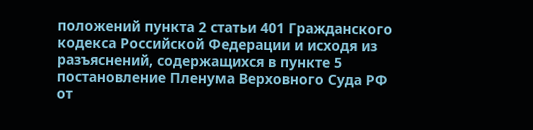положений пункта 2 статьи 401 Гражданского кодекса Российской Федерации и исходя из разъяснений, содержащихся в пункте 5 постановление Пленума Верховного Суда РФ от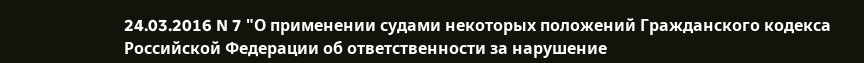24.03.2016 N 7 "О применении судами некоторых положений Гражданского кодекса Российской Федерации об ответственности за нарушение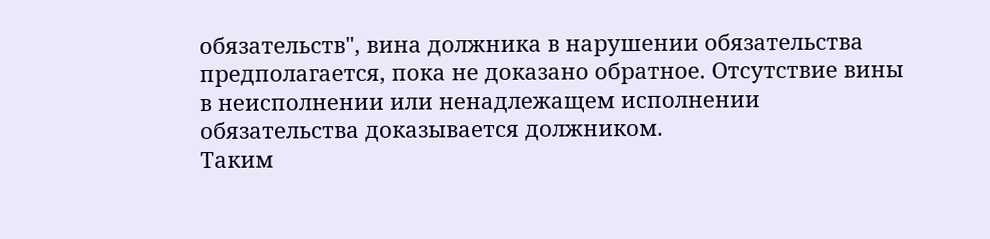обязательств", вина должника в нарушении обязательства предполагается, пока не доказано обратное. Отсутствие вины в неисполнении или ненадлежащем исполнении обязательства доказывается должником.
Таким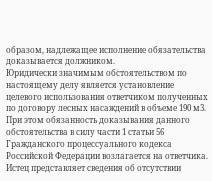образом, надлежащее исполнение обязательства доказывается должником.
Юридически значимым обстоятельством по настоящему делу является установление целевого использования ответчиком полученных по договору лесных насаждений в объеме 190 м3.
При этом обязанность доказывания данного обстоятельства в силу части 1 статьи 56 Гражданского процессуального кодекса Российской Федерации возлагается на ответчика.
Истец представляет сведения об отсутствии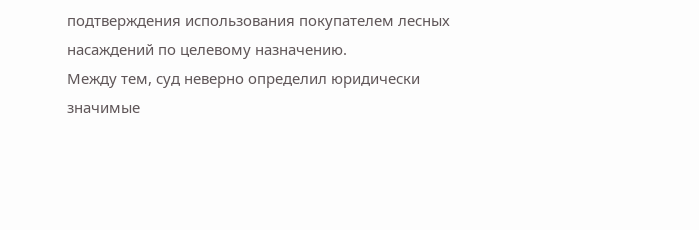подтверждения использования покупателем лесных насаждений по целевому назначению.
Между тем, суд неверно определил юридически значимые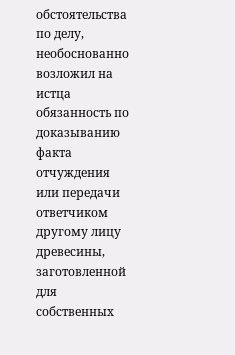обстоятельства по делу, необоснованно возложил на истца обязанность по доказыванию факта отчуждения или передачи ответчиком другому лицу древесины, заготовленной для собственных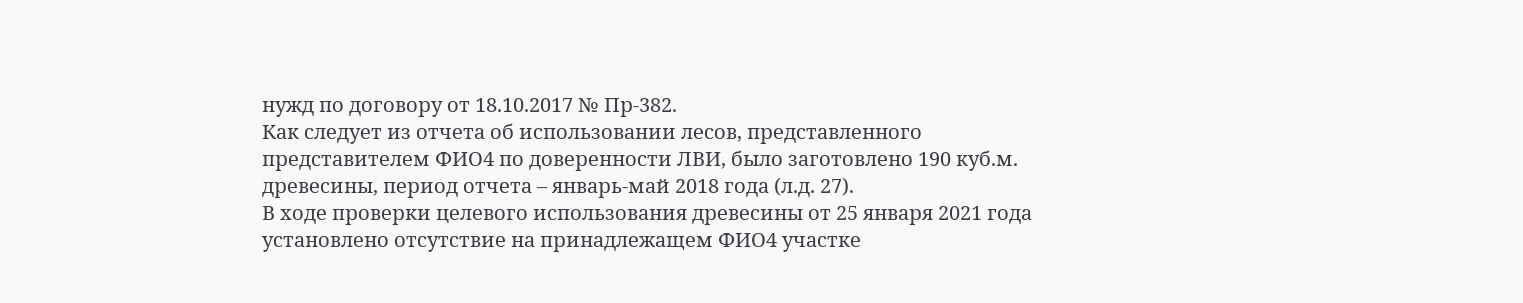нужд по договору от 18.10.2017 № Пр-382.
Как следует из отчета об использовании лесов, представленного представителем ФИО4 по доверенности ЛВИ, было заготовлено 190 куб.м. древесины, период отчета – январь-май 2018 года (л.д. 27).
В ходе проверки целевого использования древесины от 25 января 2021 года установлено отсутствие на принадлежащем ФИО4 участке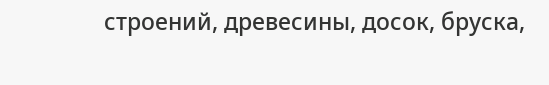строений, древесины, досок, бруска,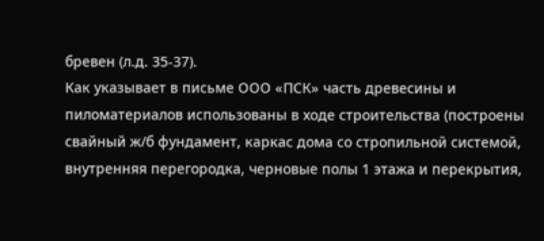бревен (л.д. 35-37).
Как указывает в письме ООО «ПСК» часть древесины и пиломатериалов использованы в ходе строительства (построены свайный ж/б фундамент, каркас дома со стропильной системой, внутренняя перегородка, черновые полы 1 этажа и перекрытия,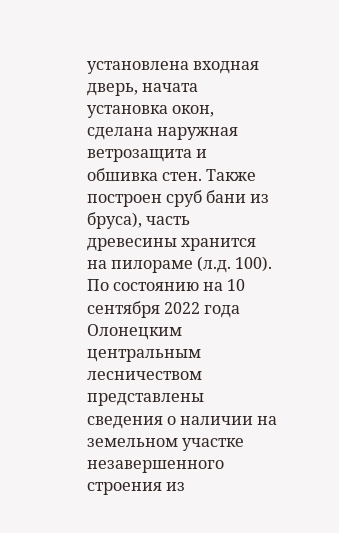установлена входная дверь, начата установка окон, сделана наружная ветрозащита и обшивка стен. Также построен сруб бани из бруса), часть древесины хранится на пилораме (л.д. 100).
По состоянию на 10 сентября 2022 года Олонецким центральным лесничеством представлены сведения о наличии на земельном участке незавершенного строения из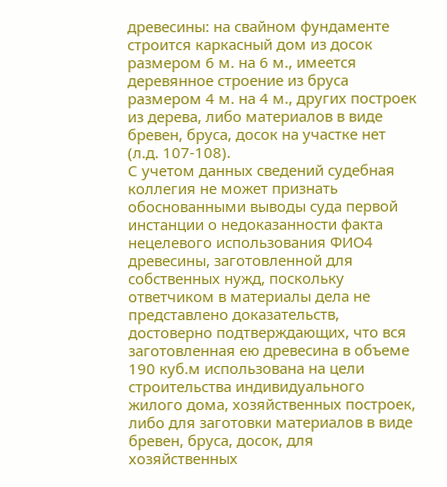древесины: на свайном фундаменте строится каркасный дом из досок размером 6 м. на 6 м., имеется деревянное строение из бруса размером 4 м. на 4 м., других построек из дерева, либо материалов в виде бревен, бруса, досок на участке нет (л.д. 107-108).
С учетом данных сведений судебная коллегия не может признать обоснованными выводы суда первой инстанции о недоказанности факта нецелевого использования ФИО4 древесины, заготовленной для собственных нужд, поскольку ответчиком в материалы дела не представлено доказательств, достоверно подтверждающих, что вся заготовленная ею древесина в объеме 190 куб.м использована на цели строительства индивидуального жилого дома, хозяйственных построек, либо для заготовки материалов в виде бревен, бруса, досок, для хозяйственных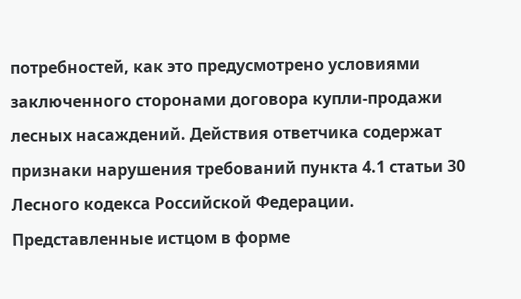потребностей, как это предусмотрено условиями заключенного сторонами договора купли-продажи лесных насаждений. Действия ответчика содержат признаки нарушения требований пункта 4.1 статьи 30 Лесного кодекса Российской Федерации.
Представленные истцом в форме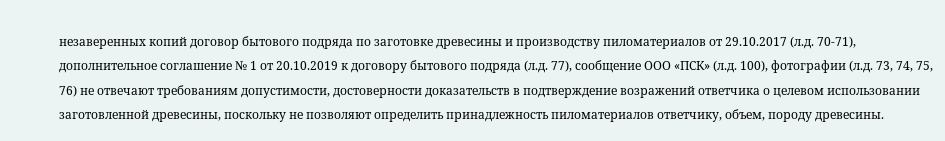незаверенных копий договор бытового подряда по заготовке древесины и производству пиломатериалов от 29.10.2017 (л.д. 70-71), дополнительное соглашение № 1 от 20.10.2019 к договору бытового подряда (л.д. 77), сообщение ООО «ПСК» (л.д. 100), фотографии (л.д. 73, 74, 75, 76) не отвечают требованиям допустимости, достоверности доказательств в подтверждение возражений ответчика о целевом использовании заготовленной древесины, поскольку не позволяют определить принадлежность пиломатериалов ответчику, объем, породу древесины.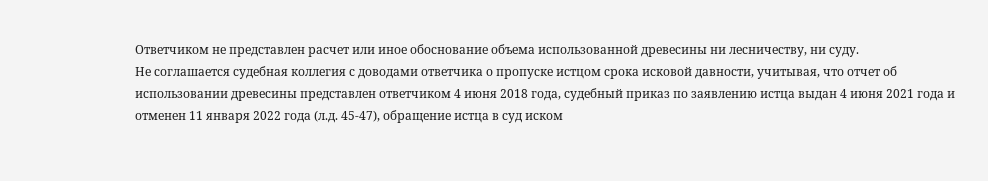Ответчиком не представлен расчет или иное обоснование объема использованной древесины ни лесничеству, ни суду.
Не соглашается судебная коллегия с доводами ответчика о пропуске истцом срока исковой давности, учитывая, что отчет об использовании древесины представлен ответчиком 4 июня 2018 года, судебный приказ по заявлению истца выдан 4 июня 2021 года и отменен 11 января 2022 года (л.д. 45-47), обращение истца в суд иском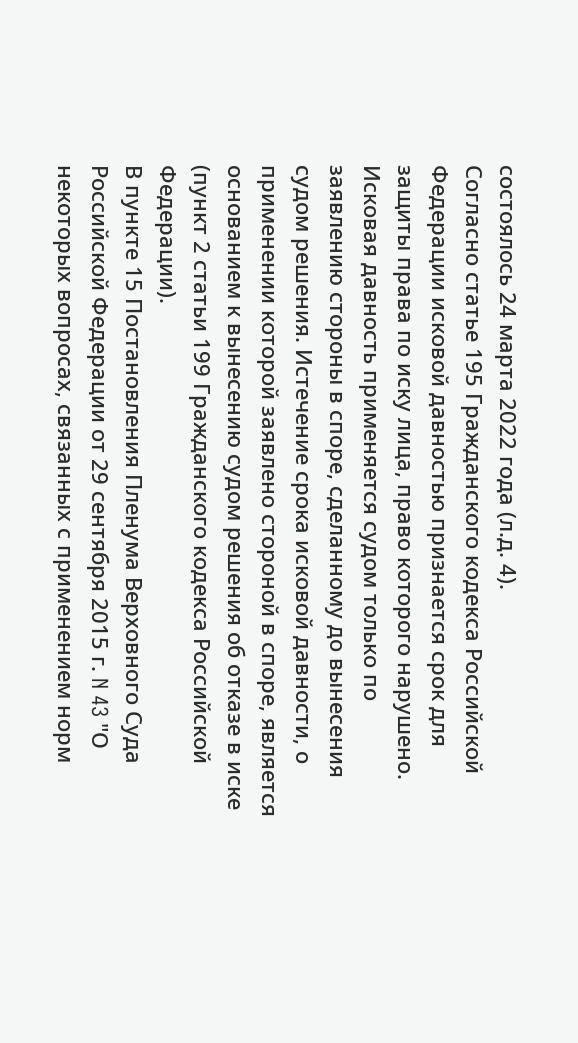состоялось 24 марта 2022 года (л.д. 4).
Согласно статье 195 Гражданского кодекса Российской Федерации исковой давностью признается срок для защиты права по иску лица, право которого нарушено.
Исковая давность применяется судом только по заявлению стороны в споре, сделанному до вынесения судом решения. Истечение срока исковой давности, о применении которой заявлено стороной в споре, является основанием к вынесению судом решения об отказе в иске (пункт 2 статьи 199 Гражданского кодекса Российской Федерации).
В пункте 15 Постановления Пленума Верховного Суда Российской Федерации от 29 сентября 2015 г. N 43 "О некоторых вопросах, связанных с применением норм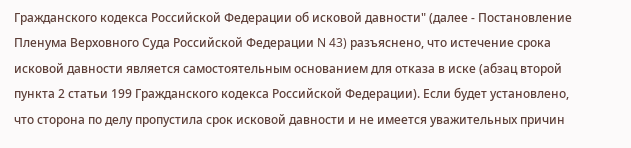Гражданского кодекса Российской Федерации об исковой давности" (далее - Постановление Пленума Верховного Суда Российской Федерации N 43) разъяснено, что истечение срока исковой давности является самостоятельным основанием для отказа в иске (абзац второй пункта 2 статьи 199 Гражданского кодекса Российской Федерации). Если будет установлено, что сторона по делу пропустила срок исковой давности и не имеется уважительных причин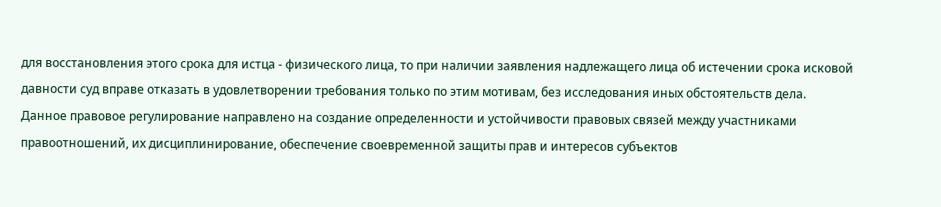для восстановления этого срока для истца - физического лица, то при наличии заявления надлежащего лица об истечении срока исковой давности суд вправе отказать в удовлетворении требования только по этим мотивам, без исследования иных обстоятельств дела.
Данное правовое регулирование направлено на создание определенности и устойчивости правовых связей между участниками правоотношений, их дисциплинирование, обеспечение своевременной защиты прав и интересов субъектов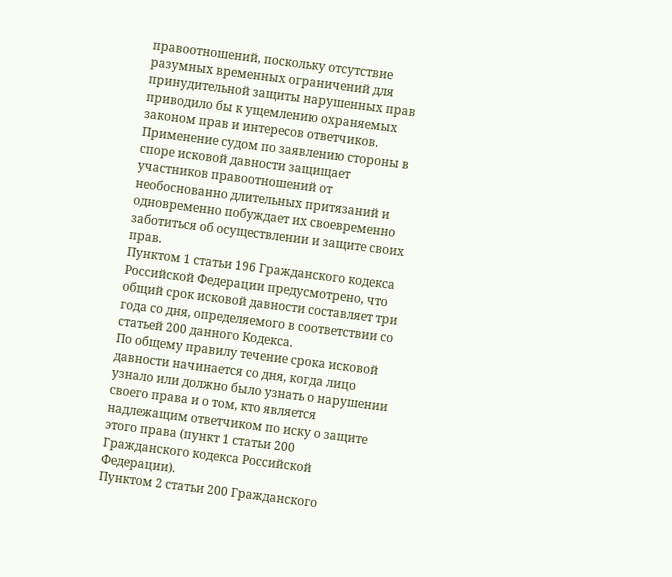правоотношений, поскольку отсутствие разумных временных ограничений для принудительной защиты нарушенных прав приводило бы к ущемлению охраняемых законом прав и интересов ответчиков. Применение судом по заявлению стороны в споре исковой давности защищает участников правоотношений от необоснованно длительных притязаний и одновременно побуждает их своевременно заботиться об осуществлении и защите своих прав.
Пунктом 1 статьи 196 Гражданского кодекса Российской Федерации предусмотрено, что общий срок исковой давности составляет три года со дня, определяемого в соответствии со статьей 200 данного Кодекса.
По общему правилу течение срока исковой давности начинается со дня, когда лицо узнало или должно было узнать о нарушении своего права и о том, кто является надлежащим ответчиком по иску о защите этого права (пункт 1 статьи 200 Гражданского кодекса Российской Федерации).
Пунктом 2 статьи 200 Гражданского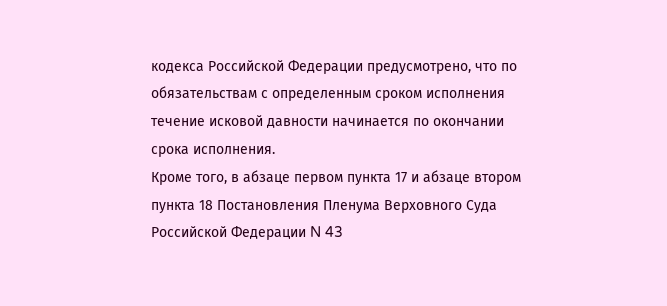кодекса Российской Федерации предусмотрено, что по обязательствам с определенным сроком исполнения течение исковой давности начинается по окончании срока исполнения.
Кроме того, в абзаце первом пункта 17 и абзаце втором пункта 18 Постановления Пленума Верховного Суда Российской Федерации N 43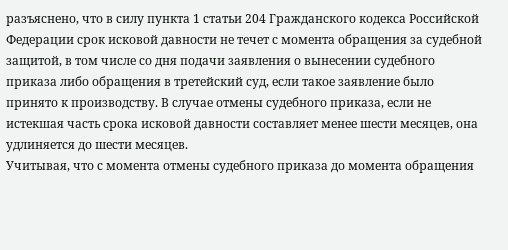разъяснено, что в силу пункта 1 статьи 204 Гражданского кодекса Российской Федерации срок исковой давности не течет с момента обращения за судебной защитой, в том числе со дня подачи заявления о вынесении судебного приказа либо обращения в третейский суд, если такое заявление было принято к производству. В случае отмены судебного приказа, если не истекшая часть срока исковой давности составляет менее шести месяцев, она удлиняется до шести месяцев.
Учитывая, что с момента отмены судебного приказа до момента обращения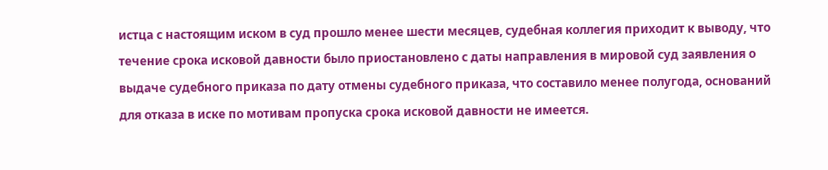истца с настоящим иском в суд прошло менее шести месяцев, судебная коллегия приходит к выводу, что течение срока исковой давности было приостановлено с даты направления в мировой суд заявления о выдаче судебного приказа по дату отмены судебного приказа, что составило менее полугода, оснований для отказа в иске по мотивам пропуска срока исковой давности не имеется.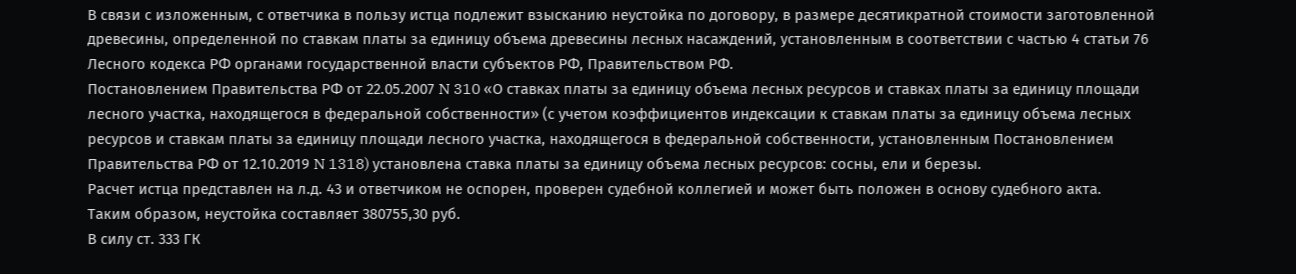В связи с изложенным, с ответчика в пользу истца подлежит взысканию неустойка по договору, в размере десятикратной стоимости заготовленной древесины, определенной по ставкам платы за единицу объема древесины лесных насаждений, установленным в соответствии с частью 4 статьи 76 Лесного кодекса РФ органами государственной власти субъектов РФ, Правительством РФ.
Постановлением Правительства РФ от 22.05.2007 N 310 «О ставках платы за единицу объема лесных ресурсов и ставках платы за единицу площади лесного участка, находящегося в федеральной собственности» (с учетом коэффициентов индексации к ставкам платы за единицу объема лесных ресурсов и ставкам платы за единицу площади лесного участка, находящегося в федеральной собственности, установленным Постановлением Правительства РФ от 12.10.2019 N 1318) установлена ставка платы за единицу объема лесных ресурсов: сосны, ели и березы.
Расчет истца представлен на л.д. 43 и ответчиком не оспорен, проверен судебной коллегией и может быть положен в основу судебного акта.
Таким образом, неустойка составляет 380755,30 руб.
В силу ст. 333 ГК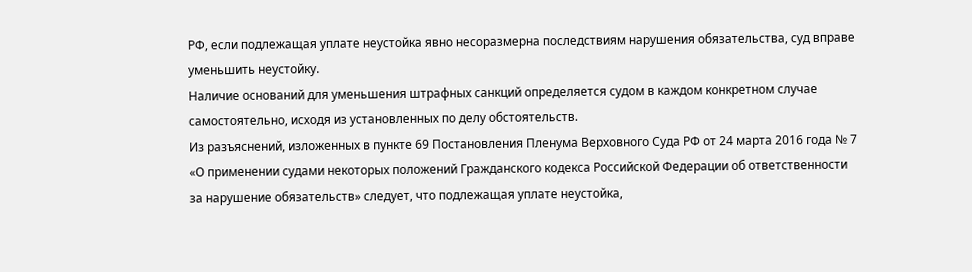РФ, если подлежащая уплате неустойка явно несоразмерна последствиям нарушения обязательства, суд вправе уменьшить неустойку.
Наличие оснований для уменьшения штрафных санкций определяется судом в каждом конкретном случае самостоятельно, исходя из установленных по делу обстоятельств.
Из разъяснений, изложенных в пункте 69 Постановления Пленума Верховного Суда РФ от 24 марта 2016 года № 7 «О применении судами некоторых положений Гражданского кодекса Российской Федерации об ответственности за нарушение обязательств» следует, что подлежащая уплате неустойка,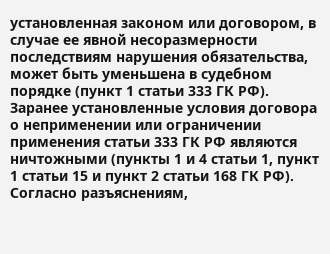установленная законом или договором, в случае ее явной несоразмерности последствиям нарушения обязательства, может быть уменьшена в судебном порядке (пункт 1 статьи 333 ГК РФ). Заранее установленные условия договора о неприменении или ограничении применения статьи 333 ГК РФ являются ничтожными (пункты 1 и 4 статьи 1, пункт 1 статьи 15 и пункт 2 статьи 168 ГК РФ).
Согласно разъяснениям,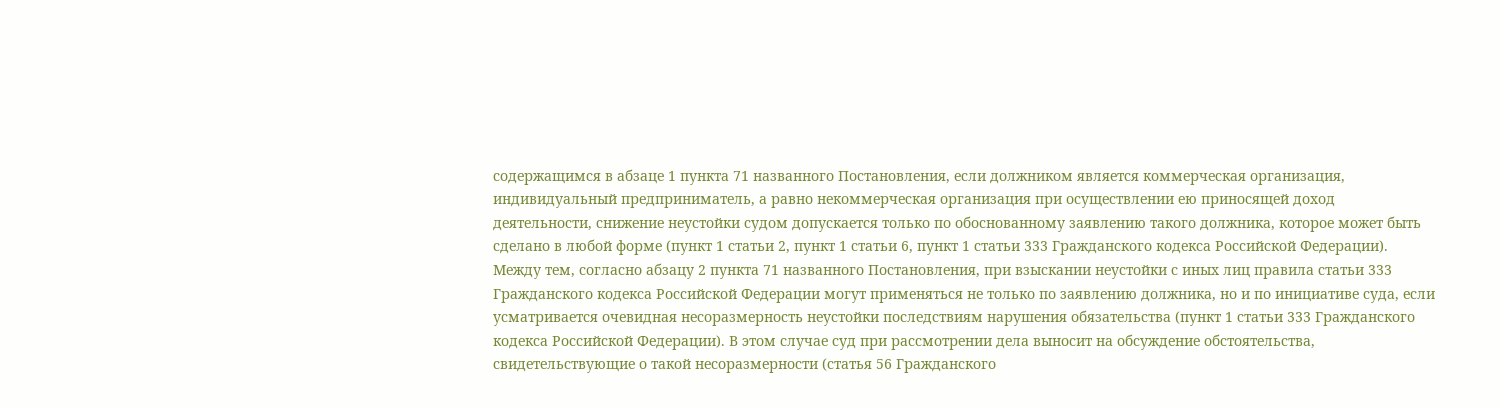содержащимся в абзаце 1 пункта 71 названного Постановления, если должником является коммерческая организация, индивидуальный предприниматель, а равно некоммерческая организация при осуществлении ею приносящей доход деятельности, снижение неустойки судом допускается только по обоснованному заявлению такого должника, которое может быть сделано в любой форме (пункт 1 статьи 2, пункт 1 статьи 6, пункт 1 статьи 333 Гражданского кодекса Российской Федерации).
Между тем, согласно абзацу 2 пункта 71 названного Постановления, при взыскании неустойки с иных лиц правила статьи 333 Гражданского кодекса Российской Федерации могут применяться не только по заявлению должника, но и по инициативе суда, если усматривается очевидная несоразмерность неустойки последствиям нарушения обязательства (пункт 1 статьи 333 Гражданского кодекса Российской Федерации). В этом случае суд при рассмотрении дела выносит на обсуждение обстоятельства, свидетельствующие о такой несоразмерности (статья 56 Гражданского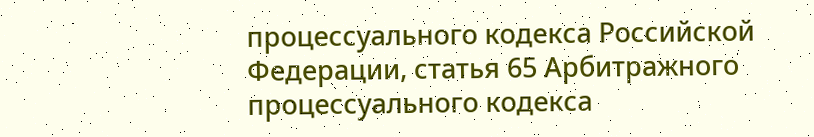процессуального кодекса Российской Федерации, статья 65 Арбитражного процессуального кодекса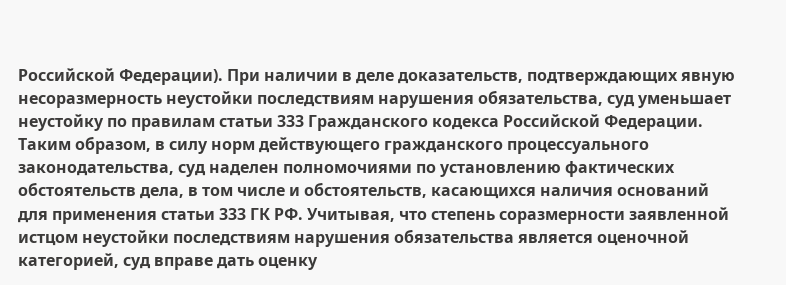Российской Федерации). При наличии в деле доказательств, подтверждающих явную несоразмерность неустойки последствиям нарушения обязательства, суд уменьшает неустойку по правилам статьи 333 Гражданского кодекса Российской Федерации.
Таким образом, в силу норм действующего гражданского процессуального законодательства, суд наделен полномочиями по установлению фактических обстоятельств дела, в том числе и обстоятельств, касающихся наличия оснований для применения статьи 333 ГК РФ. Учитывая, что степень соразмерности заявленной истцом неустойки последствиям нарушения обязательства является оценочной категорией, суд вправе дать оценку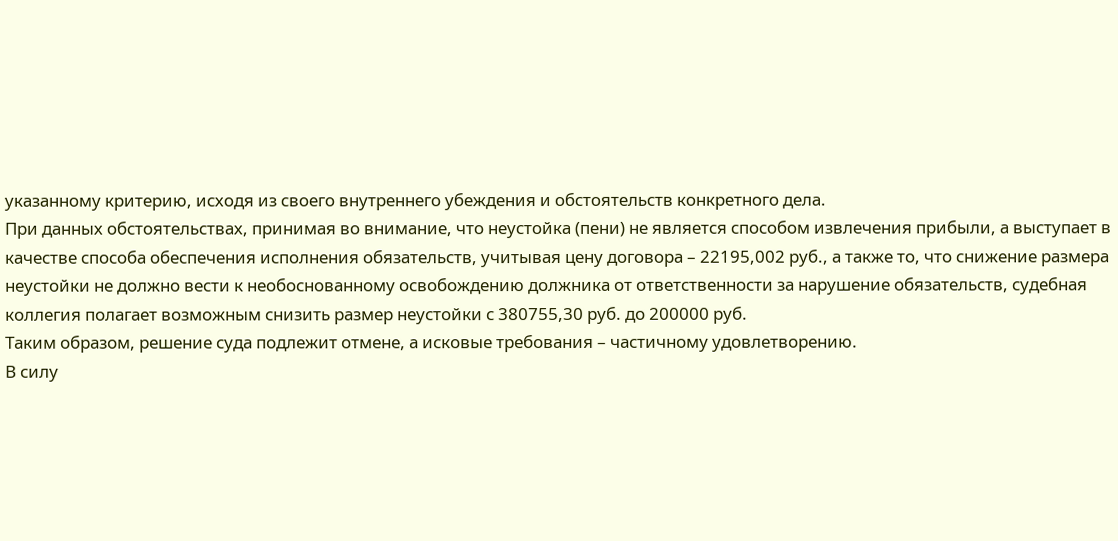указанному критерию, исходя из своего внутреннего убеждения и обстоятельств конкретного дела.
При данных обстоятельствах, принимая во внимание, что неустойка (пени) не является способом извлечения прибыли, а выступает в качестве способа обеспечения исполнения обязательств, учитывая цену договора – 22195,002 руб., а также то, что снижение размера неустойки не должно вести к необоснованному освобождению должника от ответственности за нарушение обязательств, судебная коллегия полагает возможным снизить размер неустойки с 380755,30 руб. до 200000 руб.
Таким образом, решение суда подлежит отмене, а исковые требования – частичному удовлетворению.
В силу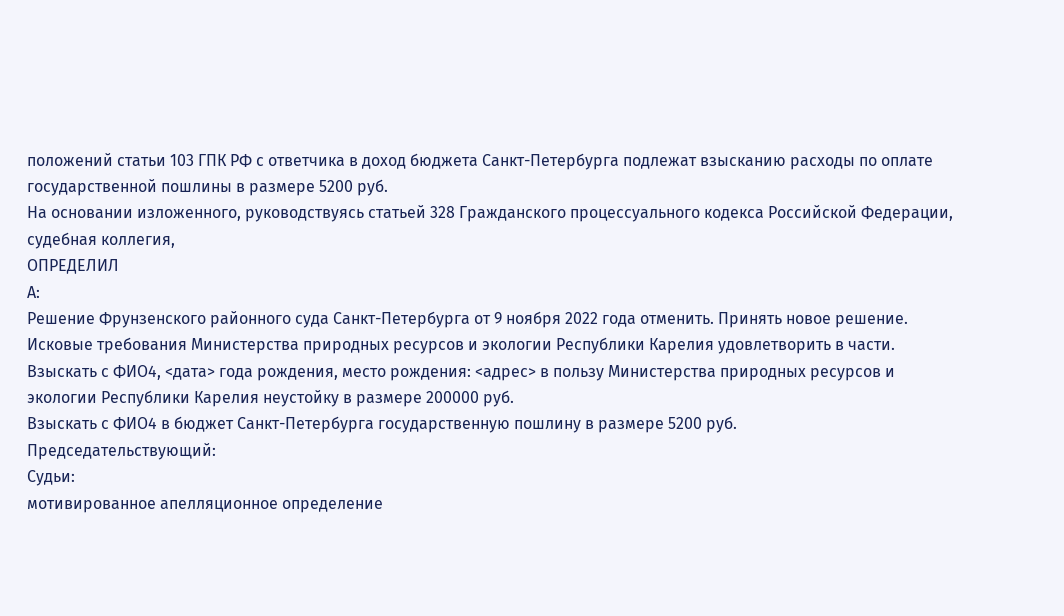положений статьи 103 ГПК РФ с ответчика в доход бюджета Санкт-Петербурга подлежат взысканию расходы по оплате государственной пошлины в размере 5200 руб.
На основании изложенного, руководствуясь статьей 328 Гражданского процессуального кодекса Российской Федерации, судебная коллегия,
ОПРЕДЕЛИЛ
А:
Решение Фрунзенского районного суда Санкт-Петербурга от 9 ноября 2022 года отменить. Принять новое решение.
Исковые требования Министерства природных ресурсов и экологии Республики Карелия удовлетворить в части.
Взыскать с ФИО4, <дата> года рождения, место рождения: <адрес> в пользу Министерства природных ресурсов и экологии Республики Карелия неустойку в размере 200000 руб.
Взыскать с ФИО4 в бюджет Санкт-Петербурга государственную пошлину в размере 5200 руб.
Председательствующий:
Судьи:
мотивированное апелляционное определение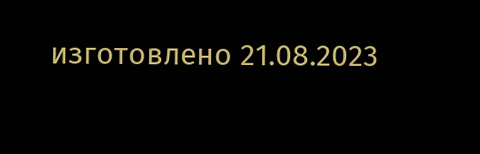изготовлено 21.08.2023